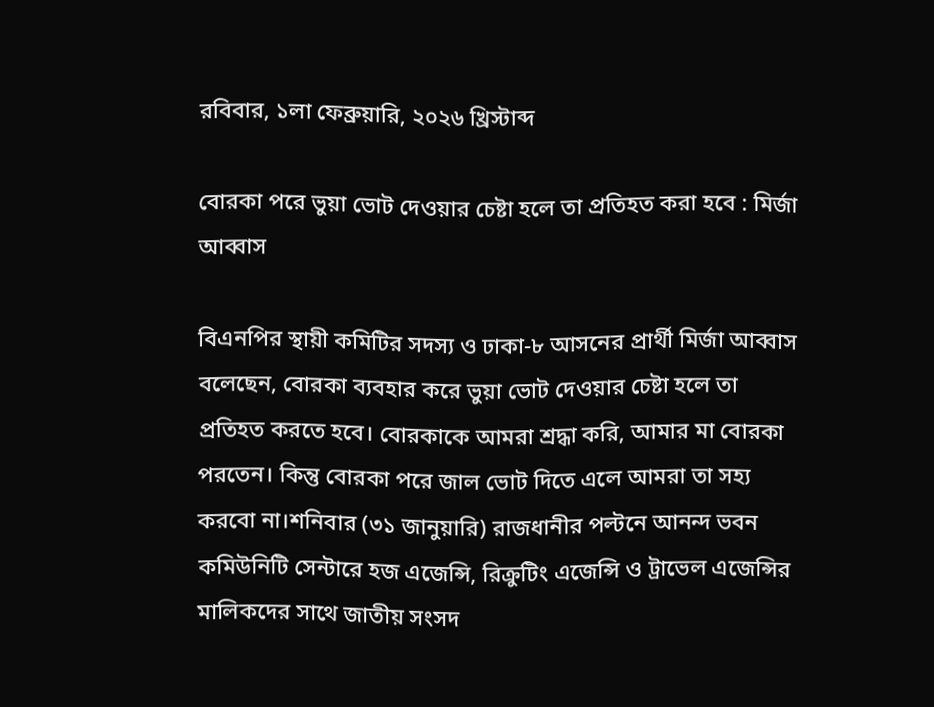রবিবার, ১লা ফেব্রুয়ারি, ২০২৬ খ্রিস্টাব্দ

বোরকা পরে ভুয়া ভোট দেওয়ার চেষ্টা হলে তা প্রতিহত করা হবে : মির্জা আব্বাস

বিএনপির স্থায়ী কমিটির সদস্য ও ঢাকা-৮ আসনের প্রার্থী মির্জা আব্বাস বলেছেন, বোরকা ব্যবহার করে ভুয়া ভোট দেওয়ার চেষ্টা হলে তা প্রতিহত করতে হবে। বোরকাকে আমরা শ্রদ্ধা করি, আমার মা বোরকা পরতেন। কিন্তু বোরকা পরে জাল ভোট দিতে এলে আমরা তা সহ্য করবো না।শনিবার (৩১ জানুয়ারি) রাজধানীর পল্টনে আনন্দ ভবন কমিউনিটি সেন্টারে হজ এজেন্সি, রিক্রুটিং এজেন্সি ও ট্রাভেল এজেন্সির মালিকদের সাথে জাতীয় সংসদ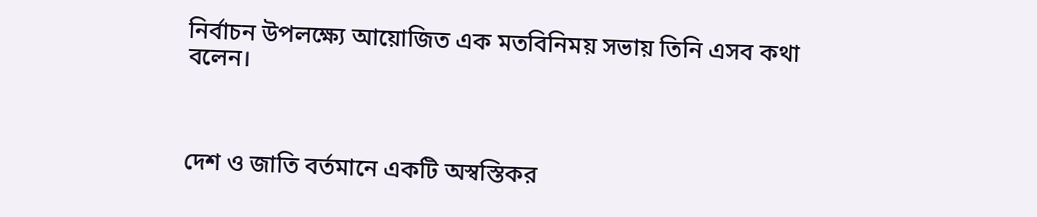নির্বাচন উপলক্ষ্যে আয়োজিত এক মতবিনিময় সভায় তিনি এসব কথা বলেন।



দেশ ও জাতি বর্তমানে একটি অস্বস্তিকর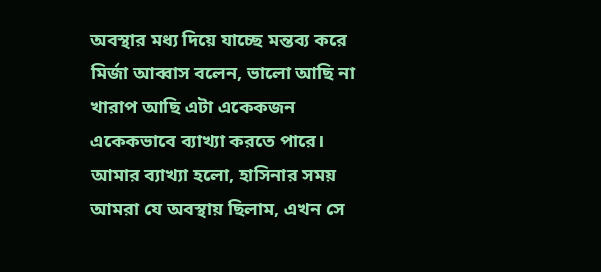অবস্থার মধ্য দিয়ে যাচ্ছে মন্তব্য করে মির্জা আব্বাস বলেন, ভালো আছি না খারাপ আছি এটা একেকজন একেকভাবে ব্যাখ্যা করতে পারে। আমার ব্যাখ্যা হলো, হাসিনার সময় আমরা যে অবস্থায় ছিলাম, এখন সে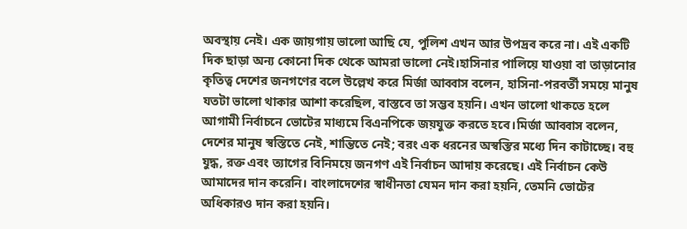অবস্থায় নেই। এক জায়গায় ভালো আছি যে, পুলিশ এখন আর উপদ্রব করে না। এই একটি দিক ছাড়া অন্য কোনো দিক থেকে আমরা ভালো নেই।হাসিনার পালিয়ে যাওয়া বা তাড়ানোর কৃতিত্ব দেশের জনগণের বলে উল্লেখ করে মির্জা আব্বাস বলেন, হাসিনা-পরবর্তী সময়ে মানুষ যতটা ভালো থাকার আশা করেছিল, বাস্তবে তা সম্ভব হয়নি। এখন ভালো থাকতে হলে আগামী নির্বাচনে ভোটের মাধ্যমে বিএনপিকে জয়যুক্ত করতে হবে।মির্জা আব্বাস বলেন, দেশের মানুষ স্বস্তিতে নেই, শান্তিতে নেই; বরং এক ধরনের অস্বস্তির মধ্যে দিন কাটাচ্ছে। বহু যুদ্ধ, রক্ত এবং ত্যাগের বিনিময়ে জনগণ এই নির্বাচন আদায় করেছে। এই নির্বাচন কেউ আমাদের দান করেনি। বাংলাদেশের স্বাধীনতা যেমন দান করা হয়নি, তেমনি ভোটের অধিকারও দান করা হয়নি।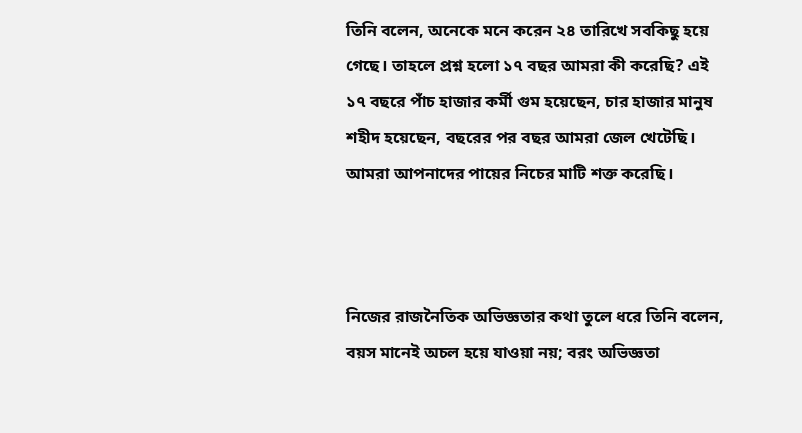তিনি বলেন, অনেকে মনে করেন ২৪ তারিখে সবকিছু হয়ে গেছে। তাহলে প্রশ্ন হলো ১৭ বছর আমরা কী করেছি? এই ১৭ বছরে পাঁচ হাজার কর্মী গুম হয়েছেন, চার হাজার মানুষ শহীদ হয়েছেন, বছরের পর বছর আমরা জেল খেটেছি। আমরা আপনাদের পায়ের নিচের মাটি শক্ত করেছি।



নিজের রাজনৈতিক অভিজ্ঞতার কথা তুলে ধরে তিনি বলেন, বয়স মানেই অচল হয়ে যাওয়া নয়; বরং অভিজ্ঞতা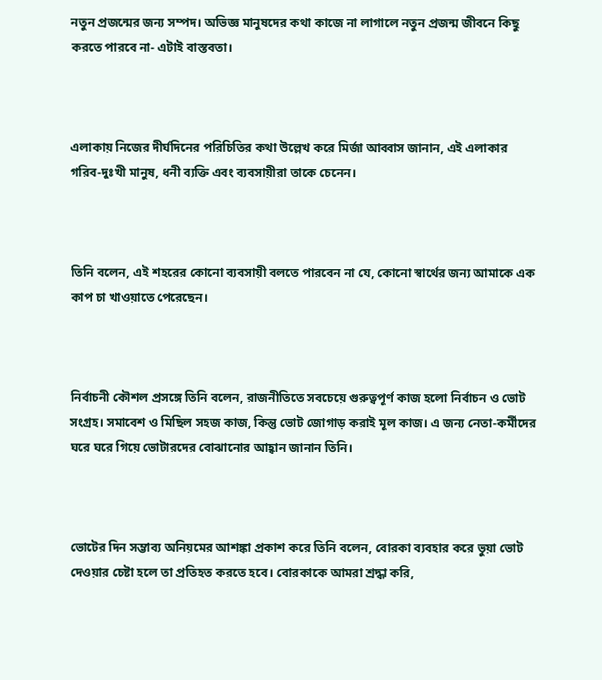নতুন প্রজন্মের জন্য সম্পদ। অভিজ্ঞ মানুষদের কথা কাজে না লাগালে নতুন প্রজন্ম জীবনে কিছু করতে পারবে না- এটাই বাস্তবতা।



এলাকায় নিজের দীর্ঘদিনের পরিচিতির কথা উল্লেখ করে মির্জা আব্বাস জানান, এই এলাকার গরিব-দুঃখী মানুষ, ধনী ব্যক্তি এবং ব্যবসায়ীরা তাকে চেনেন।



তিনি বলেন, এই শহরের কোনো ব্যবসায়ী বলতে পারবেন না যে, কোনো স্বার্থের জন্য আমাকে এক কাপ চা খাওয়াতে পেরেছেন।



নির্বাচনী কৌশল প্রসঙ্গে তিনি বলেন, রাজনীতিতে সবচেয়ে গুরুত্বপূর্ণ কাজ হলো নির্বাচন ও ভোট সংগ্রহ। সমাবেশ ও মিছিল সহজ কাজ, কিন্তু ভোট জোগাড় করাই মূল কাজ। এ জন্য নেতা-কর্মীদের ঘরে ঘরে গিয়ে ভোটারদের বোঝানোর আহ্বান জানান তিনি।



ভোটের দিন সম্ভাব্য অনিয়মের আশঙ্কা প্রকাশ করে তিনি বলেন, বোরকা ব্যবহার করে ভুয়া ভোট দেওয়ার চেষ্টা হলে তা প্রতিহত করতে হবে। বোরকাকে আমরা শ্রদ্ধা করি,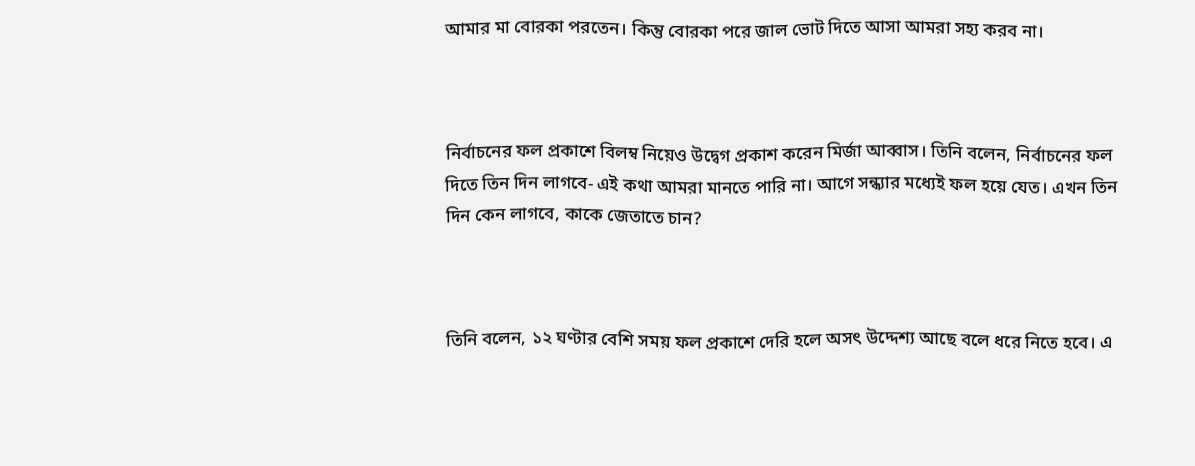আমার মা বোরকা পরতেন। কিন্তু বোরকা পরে জাল ভোট দিতে আসা আমরা সহ্য করব না।



নির্বাচনের ফল প্রকাশে বিলম্ব নিয়েও উদ্বেগ প্রকাশ করেন মির্জা আব্বাস। তিনি বলেন, নির্বাচনের ফল দিতে তিন দিন লাগবে- এই কথা আমরা মানতে পারি না। আগে সন্ধ্যার মধ্যেই ফল হয়ে যেত। এখন তিন দিন কেন লাগবে, কাকে জেতাতে চান?



তিনি বলেন, ১২ ঘণ্টার বেশি সময় ফল প্রকাশে দেরি হলে অসৎ উদ্দেশ্য আছে বলে ধরে নিতে হবে। এ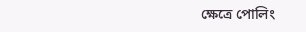ক্ষেত্রে পোলিং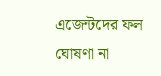এজেন্টদের ফল ঘোষণা না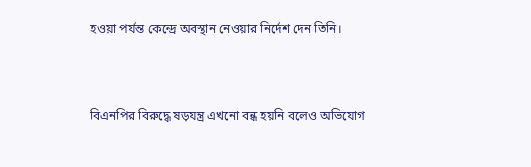হওয়া পর্যন্ত কেন্দ্রে অবস্থান নেওয়ার নির্দেশ দেন তিনি।



বিএনপির বিরুদ্ধে ষড়যন্ত্র এখনো বন্ধ হয়নি বলেও অভিযোগ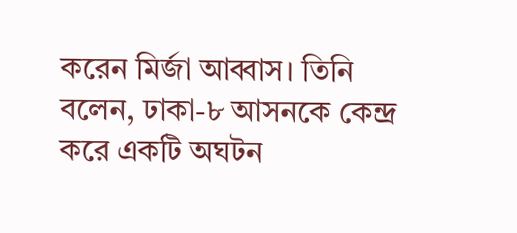করেন মির্জা আব্বাস। তিনি বলেন, ঢাকা-৮ আসনকে কেন্দ্র করে একটি অঘটন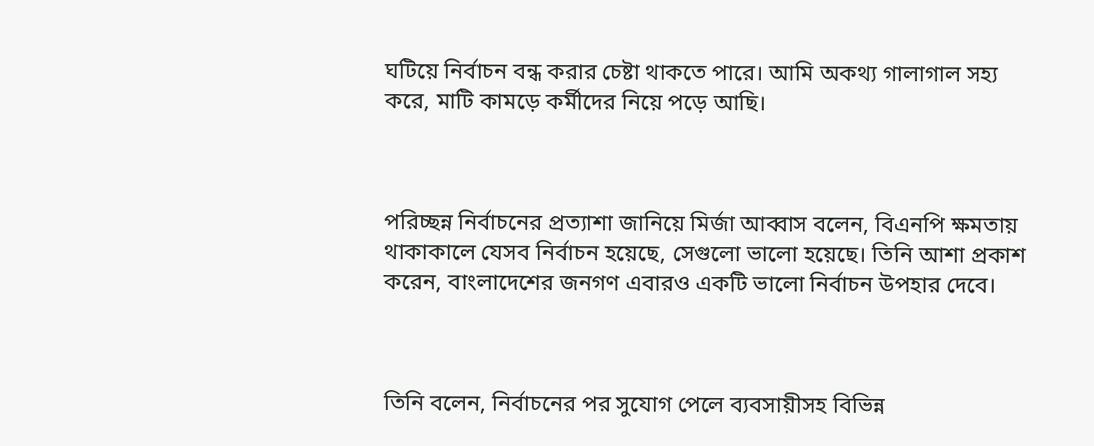ঘটিয়ে নির্বাচন বন্ধ করার চেষ্টা থাকতে পারে। আমি অকথ্য গালাগাল সহ্য করে, মাটি কামড়ে কর্মীদের নিয়ে পড়ে আছি।



পরিচ্ছন্ন নির্বাচনের প্রত্যাশা জানিয়ে মির্জা আব্বাস বলেন, বিএনপি ক্ষমতায় থাকাকালে যেসব নির্বাচন হয়েছে, সেগুলো ভালো হয়েছে। তিনি আশা প্রকাশ করেন, বাংলাদেশের জনগণ এবারও একটি ভালো নির্বাচন উপহার দেবে।



তিনি বলেন, নির্বাচনের পর সুযোগ পেলে ব্যবসায়ীসহ বিভিন্ন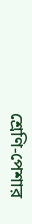শ্রেণি-পেশার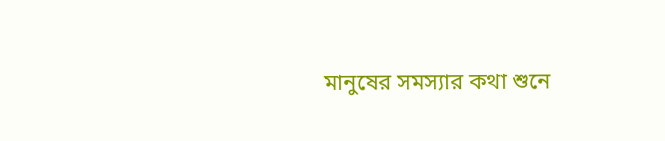মানুষের সমস্যার কথা শুনে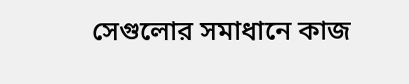সেগুলোর সমাধানে কাজ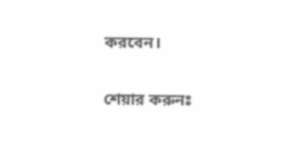করবেন।

শেয়ার করুনঃ